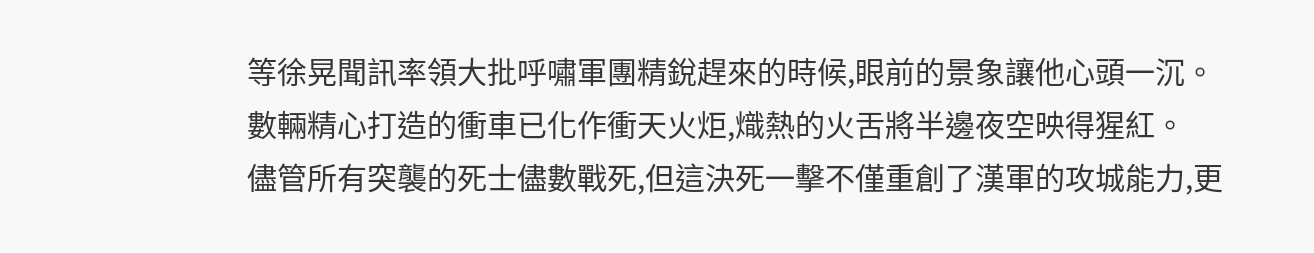等徐晃聞訊率領大批呼嘯軍團精銳趕來的時候,眼前的景象讓他心頭一沉。
數輛精心打造的衝車已化作衝天火炬,熾熱的火舌將半邊夜空映得猩紅。
儘管所有突襲的死士儘數戰死,但這決死一擊不僅重創了漢軍的攻城能力,更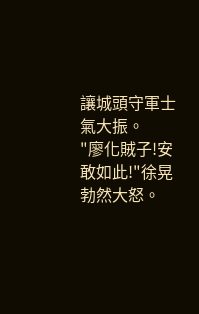讓城頭守軍士氣大振。
"廖化賊子!安敢如此!"徐晃勃然大怒。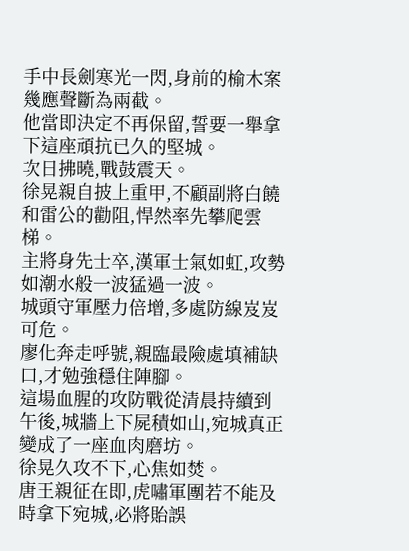手中長劍寒光一閃,身前的榆木案幾應聲斷為兩截。
他當即決定不再保留,誓要一舉拿下這座頑抗已久的堅城。
次日拂曉,戰鼓震天。
徐晃親自披上重甲,不顧副將白饒和雷公的勸阻,悍然率先攀爬雲梯。
主將身先士卒,漢軍士氣如虹,攻勢如潮水般一波猛過一波。
城頭守軍壓力倍增,多處防線岌岌可危。
廖化奔走呼號,親臨最險處填補缺口,才勉強穩住陣腳。
這場血腥的攻防戰從清晨持續到午後,城牆上下屍積如山,宛城真正變成了一座血肉磨坊。
徐晃久攻不下,心焦如焚。
唐王親征在即,虎嘯軍團若不能及時拿下宛城,必將貽誤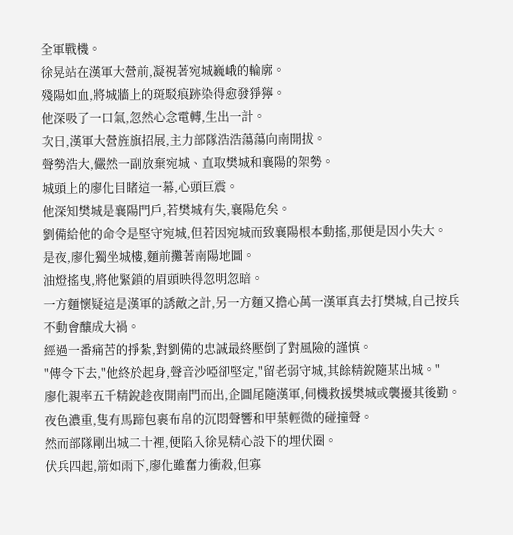全軍戰機。
徐晃站在漢軍大營前,凝視著宛城巍峨的輪廓。
殘陽如血,將城牆上的斑駁痕跡染得愈發猙獰。
他深吸了一口氣,忽然心念電轉,生出一計。
次日,漢軍大營旌旗招展,主力部隊浩浩蕩蕩向南開拔。
聲勢浩大,儼然一副放棄宛城、直取樊城和襄陽的架勢。
城頭上的廖化目睹這一幕,心頭巨震。
他深知樊城是襄陽門戶,若樊城有失,襄陽危矣。
劉備給他的命令是堅守宛城,但若因宛城而致襄陽根本動搖,那便是因小失大。
是夜,廖化獨坐城樓,麵前攤著南陽地圖。
油燈搖曳,將他緊鎖的眉頭映得忽明忽暗。
一方麵懷疑這是漢軍的誘敵之計,另一方麵又擔心萬一漢軍真去打樊城,自己按兵不動會釀成大禍。
經過一番痛苦的掙紮,對劉備的忠誠最終壓倒了對風險的謹慎。
"傳令下去,"他終於起身,聲音沙啞卻堅定,"留老弱守城,其餘精銳隨某出城。"
廖化親率五千精銳趁夜開南門而出,企圖尾隨漢軍,伺機救援樊城或襲擾其後勤。
夜色濃重,隻有馬蹄包裹布帛的沉悶聲響和甲葉輕微的碰撞聲。
然而部隊剛出城二十裡,便陷入徐晃精心設下的埋伏圈。
伏兵四起,箭如雨下,廖化雖奮力衝殺,但寡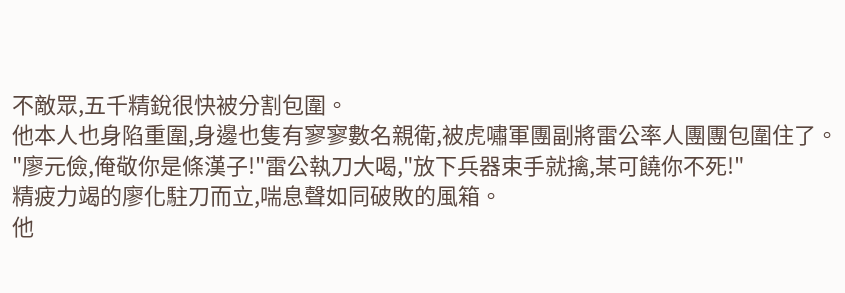不敵眾,五千精銳很快被分割包圍。
他本人也身陷重圍,身邊也隻有寥寥數名親衛,被虎嘯軍團副將雷公率人團團包圍住了。
"廖元儉,俺敬你是條漢子!"雷公執刀大喝,"放下兵器束手就擒,某可饒你不死!"
精疲力竭的廖化駐刀而立,喘息聲如同破敗的風箱。
他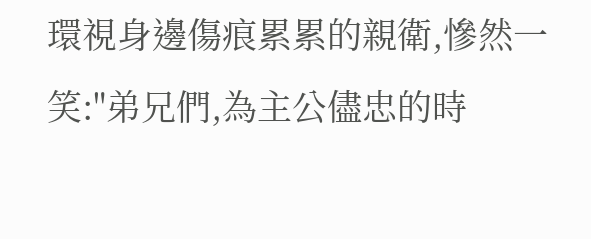環視身邊傷痕累累的親衛,慘然一笑:"弟兄們,為主公儘忠的時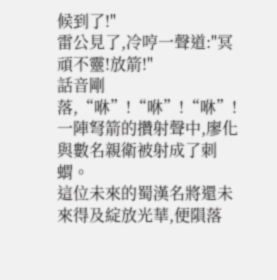候到了!"
雷公見了,冷哼一聲道:"冥頑不靈!放箭!"
話音剛落,“咻”!“咻”!“咻”!一陣弩箭的攢射聲中,廖化與數名親衛被射成了刺蝟。
這位未來的蜀漢名將還未來得及綻放光華,便隕落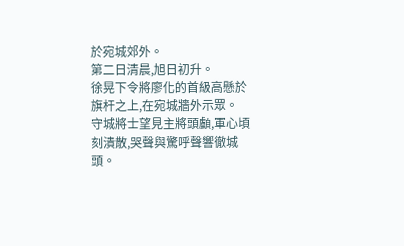於宛城郊外。
第二日清晨,旭日初升。
徐晃下令將廖化的首級高懸於旗杆之上,在宛城牆外示眾。
守城將士望見主將頭顱,軍心頃刻潰散,哭聲與驚呼聲響徹城頭。